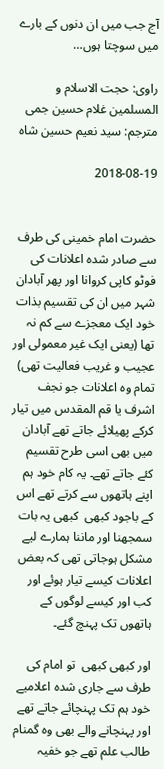آج جب میں ان دنوں کے بارے میں سوچتا ہوں…

راوی: حجت الاسلام و المسلمین غلام حسین جمی
مترجم: سید نعیم حسین شاہ

2018-08-19


حضرت امام خمینی کی طرف سے صادر شدہ اعلانات کی فوٹو کاپی کروانا اور پھر آبادان شہر میں ان کی تقسیم بذات خود ایک معجزے سے کم نہ تھا (یعنی ایک غیر معمولی اور عجیب و غریب فعالیت تھی) تمام وہ اعلانات جو نجف اشرف یا قم المقدس میں تیار کرکے پھیلائے جاتے تھے آبادان میں بھی اسی طرح تقسیم کئے جاتے تھے۔ یہ کام خود ہم اپنے ہاتھوں سے کرتے تھے اس کے باجود کبھی  کبھی یہ بات سمجھنا اور ماننا ہمارے لیے مشکل ہوجاتی تھی کہ بعض اعلانات کیسے تیار ہوئے اور کب اور کیسے لوگوں کے ہاتھوں تک پہنچ گئے۔

اور کبھی کبھی  تو امام کی طرف سے جاری شدہ اعلامیے خود ہم تک پہنچائے جاتے تھے اور پہنچانے والے بھی وہ گمنام طالب علم تھے جو خفیہ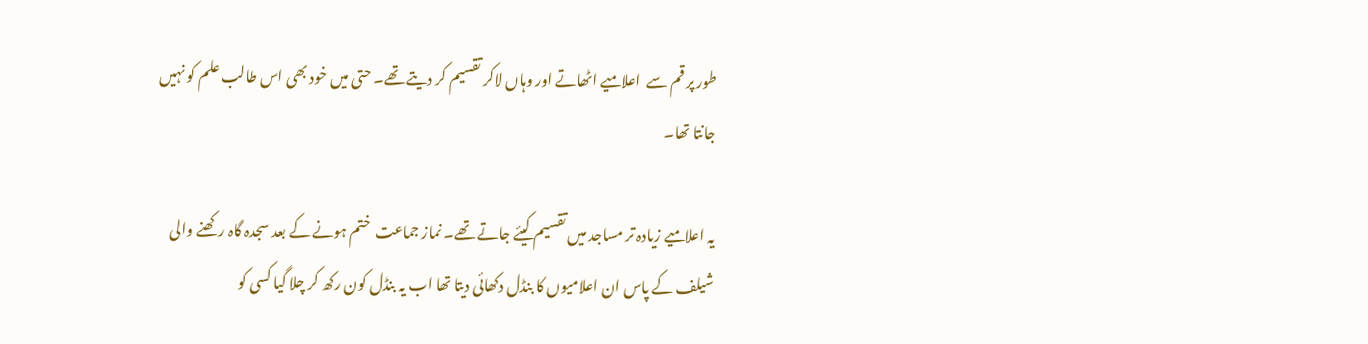طور پر قم سے  اعلامیے اٹھاتے اور وہاں لاکر تقسیم کر دیتے تھے۔ حتی میں خود بھی اس طالب علم کو نہیں جانتا تھا۔

یہ اعلامیے زیادہ تر مساجد میں تقسیم کیئے جاتے تھے۔ نماز جماعت  ختم ہونے کے بعد سجدہ گاہ رکھنے والی شیلف کے پاس ان اعلامیوں کا بنڈل دکھائی دیتا تھا اب یہ بنڈل کون رکھ کر چلا گیا کسی کو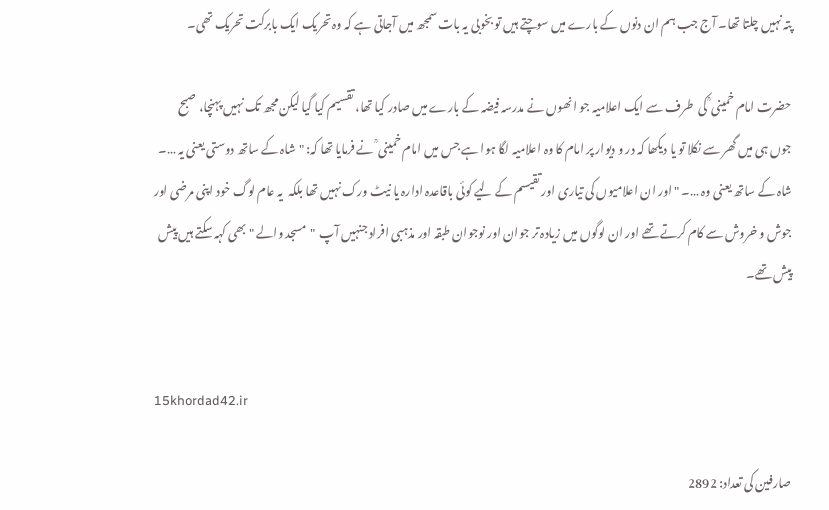پتہ نہیں چلتا تھا۔ آج جب ہم ان دنوں کے بارے میں سوچتے ہیں تو بخوبی یہ بات سمجھ میں آجاتی ہے کہ وہ تحریک ایک بابرکت تحریک تھی۔

حضرت امام خمینی ؒ کی  طرف سے ایک اعلامیہ جو انھوں نے مدرسہ فیضہ کے بارے میں صادر کیا تھا، تقسیم کیا گیا لیکن مجھ تک نہیں پہنچا، صبح جوں ہی میں گھر سے نکلا تو یا دیکھا کہ در و دیوار پر امام کا وہ اعلامیہ لگا ہوا ہے جس میں امام خمینی ؒ نے فرمایا تھا کہ: "شاہ کے ساتھ دوستی یعنی یہ …۔ شاہ کے ساتھ یعنی وہ …۔ "اور ان اعلامیوں کی تیاری اور تقیسم کے لیے کوئی باقاعدہ ادارہ یا نیٹ ورک نہیں تھا بلکہ  یہ عام لوگ خود اپنی مرضی اور جوش و خروش سے کام کرتے تھے اور ان لوگوں میں زیادہ تر جوان اور نوجوان طبقہ اور مذہبی افراد جنہیں آپ  "مسجد والے "بھی کہہ سکتے ہیں پیش پیش تھے۔


15khordad42.ir

صارفین کی تعداد: 2892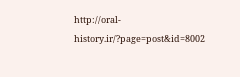http://oral-history.ir/?page=post&id=8002